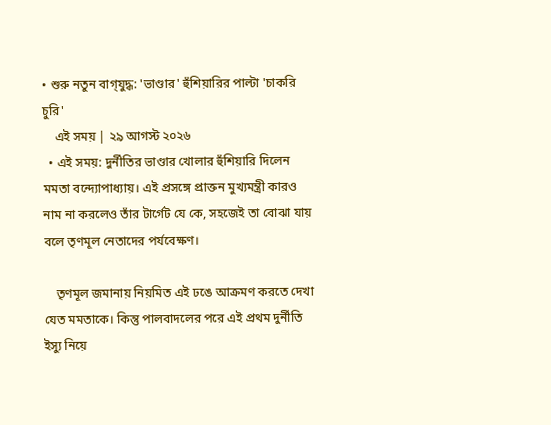• শুরু নতুন বাগ্‌যুদ্ধ: 'ভাণ্ডার' হুঁশিয়ারির পাল্টা 'চাকরি চুরি'
    এই সময় | ২৯ আগস্ট ২০২৬
  • এই সময়: দুর্নীতির ভাণ্ডার খোলার হুঁশিয়ারি দিলেন মমতা বন্দ্যোপাধ্যায়। এই প্রসঙ্গে প্রাক্তন মুখ্যমন্ত্রী কারও নাম না করলেও তাঁর টার্গেট যে কে, সহজেই তা বোঝা যায় বলে তৃণমূল নেতাদের পর্যবেক্ষণ।

    তৃণমূল জমানায় নিয়মিত এই ঢঙে আক্রমণ করতে দেখা যেত মমতাকে। কিন্তু পালবাদলের পরে এই প্রথম দুর্নীতি ইস্যু নিয়ে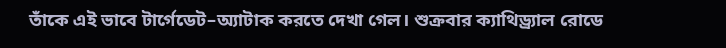তাঁকে এই ভাবে টার্গেডেট–অ্যাটাক করতে দেখা গেল। শুক্রবার ক্যাথিড্র্যাল রোডে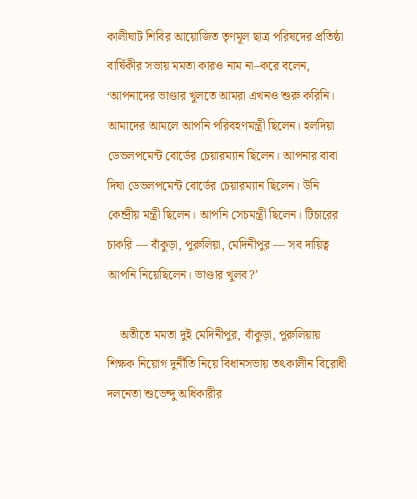কালীঘাট শিবির আয়োজিত তৃণমূল ছাত্র পরিষদের প্রতিষ্ঠা বার্ষিকীর সভায় মমতা কারও নাম না–করে বলেন, ‘আপনাদের ভাণ্ডার খুলতে আমরা এখনও শুরু করিনি। আমাদের আমলে আপনি পরিবহণমন্ত্রী ছিলেন। হলদিয়া ডেভলপমেন্ট বোর্ডের চেয়ারম্যান ছিলেন। আপনার বাবা দিঘা ডেভলপমেন্ট বোর্ডের চেয়ারম্যান ছিলেন। উনি কেন্দ্রীয় মন্ত্রী ছিলেন। আপনি সেচমন্ত্রী ছি‍লেন। টিচারের চাকরি — বাঁকুড়া, পুরুলিয়া, মেদিনীপুর — সব দায়িত্ব আপনি নিয়েছিলেন। ভাণ্ডার খুলব?’

    অতীতে মমতা দুই মেদিনীপুর, বাঁকুড়া, পুরুলিয়ায় শিক্ষক নিয়োগ দুর্নীতি নিয়ে বিধানসভায় তৎকালীন বিরোধী দলনেতা শুভেন্দু অধিকারীর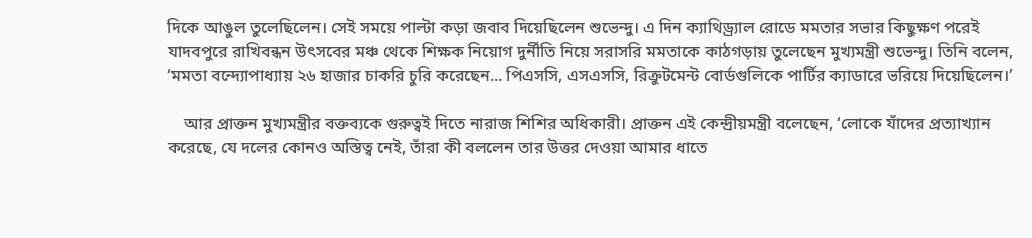দিকে আঙুল তুলেছিলেন। সেই সময়ে পাল্টা কড়া জবাব দিয়েছিলেন শুভেন্দু। এ দিন ক্যাথিড্র্যাল রোডে মমতার সভার কিছুক্ষণ পরেই যাদবপুরে রাখিবন্ধন উৎসবের মঞ্চ থেকে শিক্ষক নিয়োগ দুর্নীতি নিয়ে সরাসরি মমতাকে কাঠগড়ায় তুলেছেন মুখ্যমন্ত্রী শুভেন্দু। তিনি বলেন, ‘মমতা বন্দ্যোপাধ্যায় ২৬ হাজার চাকরি চুরি করেছেন... পিএসসি, এসএসসি, রিক্রুটমেন্ট বোর্ডগুলিকে পার্টির ক্যাডারে ভরিয়ে দিয়েছিলেন।’

    আর প্রাক্তন মুখ্যমন্ত্রীর বক্তব্যকে গুরুত্বই দিতে নারাজ শিশির অধিকারী। প্রাক্তন এই কেন্দ্রীয়মন্ত্রী বলেছেন, ‘লোকে যাঁদের প্রত্যাখ্যান করেছে, যে দলের কোনও অস্তিত্ব ‍নেই, তাঁরা কী বললেন তার উত্তর দেওয়া আমার ধাতে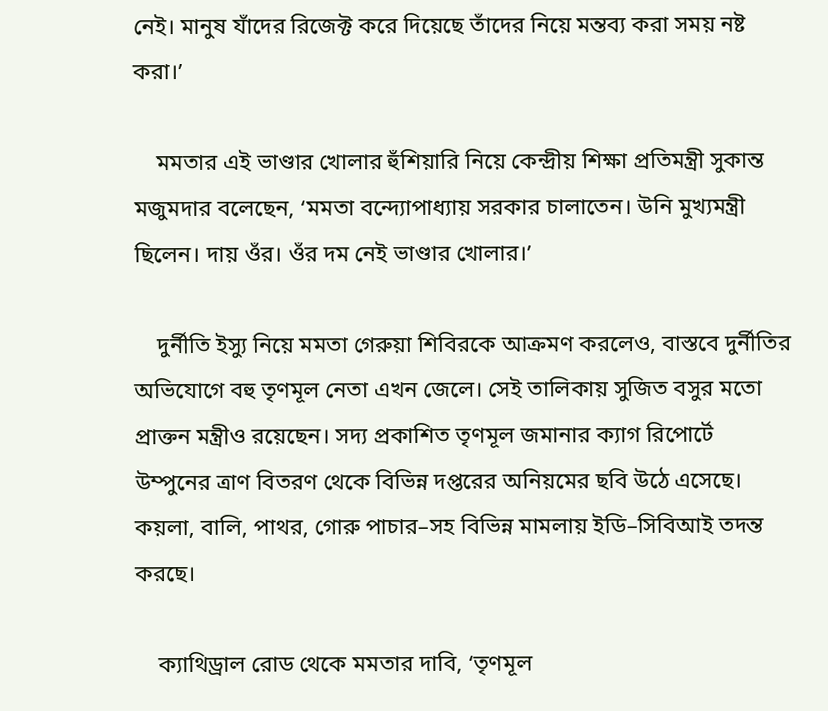নেই। মানুষ যাঁদের রিজেক্ট করে দিয়েছে তাঁদের নিয়ে মন্তব্য করা সময় নষ্ট করা।’

    মমতার এই ভাণ্ডার খোলার হুঁশিয়ারি নিয়ে কেন্দ্রীয় শিক্ষা প্রতিমন্ত্রী সুকান্ত মজুমদার বলেছেন, ‘মমতা বন্দ্যোপাধ্যায় সরকার চালাতেন। উনি মুখ্যমন্ত্রী ছিলেন। দায় ওঁর। ওঁর দম নেই ভাণ্ডার খোলার।’

    দুর্নীতি ইস্যু নিয়ে মমতা গেরুয়া শিবিরকে আক্রমণ করলেও, বাস্তবে দুর্নীতির অভিযোগে বহু তৃণমূল নেতা এখন জেলে। সেই তালিকায় সুজিত বসুর মতো প্রাক্তন মন্ত্রীও রয়েছেন। সদ্য প্রকাশিত তৃণমূল জমানার ক্যাগ রিপোর্টে উম্পুনের ত্রাণ বিতরণ থেকে বিভিন্ন দপ্তরের অনিয়মের ছবি উঠে এসেছে। কয়লা, বালি, পাথর, গোরু পাচার–সহ বিভিন্ন মামলায় ইডি–সিবিআই তদন্ত করছে।

    ক্যাথিড্রাল রোড থেকে মমতার দাবি, ‘তৃণমূল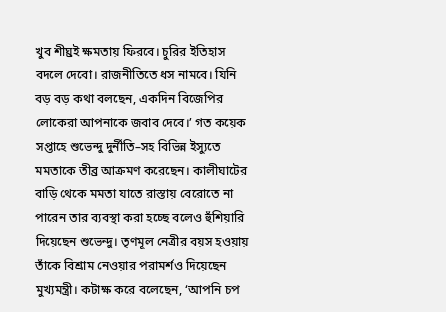খুব শীঘ্রই ক্ষমতায় ফিরবে। চুরির ইতিহাস বদলে দেবো। রাজনীতিতে ধস নামবে। যিনি বড় বড় কথা বলছেন, একদিন বিজেপির লোকেরা আপনাকে জবাব দেবে।’ গত কয়েক সপ্তাহে শুভেন্দু দুর্নীতি–সহ বিভিন্ন ইস্যুতে মমতাকে তীব্র আক্রমণ করেছেন। কালীঘাটের বাড়ি থেকে মমতা যাতে রাস্তায় বেরোতে না পারেন তার ব্যবস্থা করা হচ্ছে বলেও হুঁশিয়ারি দিয়েছেন শুভেন্দু। তৃণমূল নেত্রীর বয়স হওয়ায় তাঁকে বিশ্রাম নেওয়ার পরামর্শও দিয়েছেন মুখ্যমন্ত্রী। কটাক্ষ করে বলেছেন, ‘আপনি চপ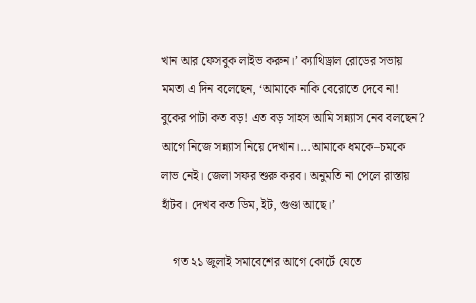খান আর ফেসবুক লাইভ করুন।’ ক্যাথিড্রাল রোডের সভায় মমতা এ দিন বলেছেন, ‘আমাকে নাকি বেরোতে দেবে না! বুকের পাটা কত বড়! এত বড় সাহস আমি সন্ন্যাস নেব বলছেন? আগে নিজে সন্ন্যাস নিয়ে দেখান।...আমাকে ধমকে–চমকে লাভ নেই। জেলা সফর শুরু করব। অনুমতি না পেলে রাস্তায় হাঁটব। দেখব কত ডিম, ইট, গুণ্ডা আছে।’

    গত ২১ জুলাই সমাবেশের আগে কোর্টে যেতে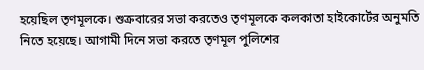হয়েছিল তৃণমূলকে। শুক্রবারের সভা করতেও তৃণমূলকে কলকাতা হাইকোর্টের অনুমতি নিতে হয়েছে। আগামী দিনে সভা করতে তৃণমূল পুলিশের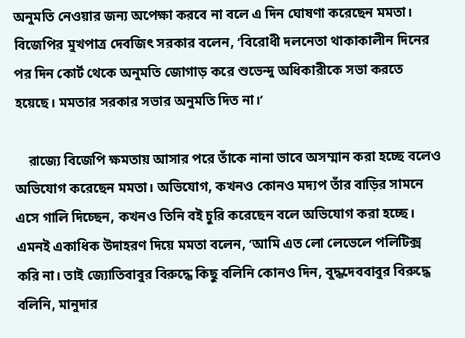অনুমতি নেওয়ার জন্য অপেক্ষা করবে না বলে এ দিন ঘোষণা করেছেন মমতা। বিজেপির মুখপাত্র দেবজিৎ সরকার বলেন, ‘বিরোধী দলনেতা থাকাকালীন দিনের পর দিন কোর্ট থেকে অনুমতি জোগাড় করে শুভেন্দু অধিকারীকে সভা করতে হয়েছে। মমতার সরকার সভার অনুমতি দিত না।’

    রাজ্যে বিজেপি ক্ষমতায় আসার পরে তাঁকে নানা ভাবে অসম্মান করা হচ্ছে বলেও অভিযোগ করেছেন মমতা। অভিযোগ, কখনও কোনও মদ্যপ তাঁর বাড়ির সামনে এসে গালি দিচ্ছেন, কখনও তিনি বই চুরি করেছেন বলে অভিযোগ করা হচ্ছে। এমনই একাধিক উদাহরণ দিয়ে মমতা বলেন, ‘আমি এত লো লেভেলে পলিটিক্স করি না। তাই জ্যোতিবাবুর বিরুদ্ধে কিছু ব‍লিনি কোনও দিন, বুদ্ধদেববাবুর বিরুদ্ধে বলিনি, মানুদার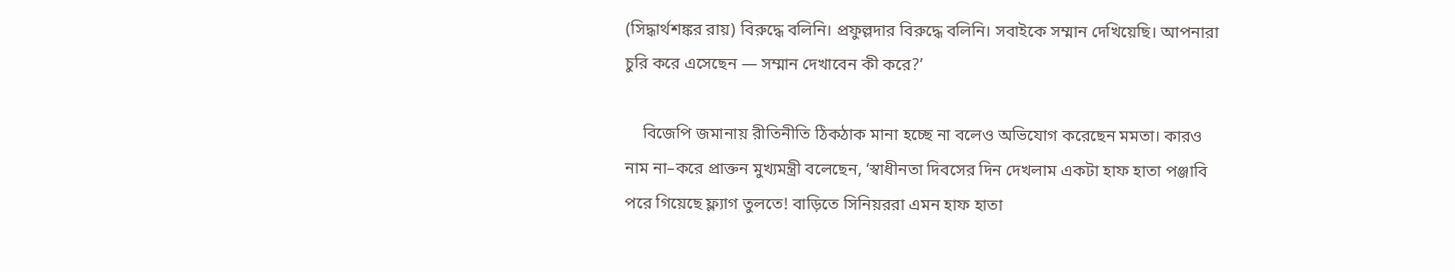(সিদ্ধার্থশঙ্কর রায়) বিরুদ্ধে বলিনি। প্রফুল্লদার বিরুদ্ধে বলিনি। সবাইকে সম্মান দেখিয়েছি। আপনারা চুরি করে এসেছেন — সম্মান দেখাবেন কী করে?’

    বিজেপি জমানায় রীতিনীতি ঠিকঠাক মানা হচ্ছে না বলেও অভিযোগ করেছেন মমতা। কারও নাম না–করে প্রাক্তন মুখ্যমন্ত্রী বলেছেন, ‘স্বাধীনতা দিবসের দিন দেখলাম একটা হাফ হাতা পঞ্জাবি পরে গিয়েছে ফ্ল্যাগ তুলতে! বাড়িতে সিনিয়ররা এমন হাফ হাতা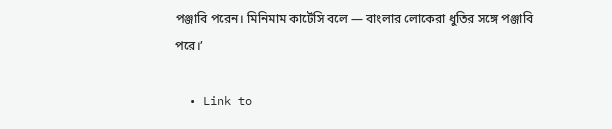পঞ্জাবি পরেন। মিনিমাম কার্টেসি বলে — বাংলার লোকেরা ধুতির সঙ্গে পঞ্জাবি পরে।’

  • Link to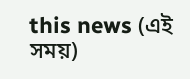this news (এই সময়)